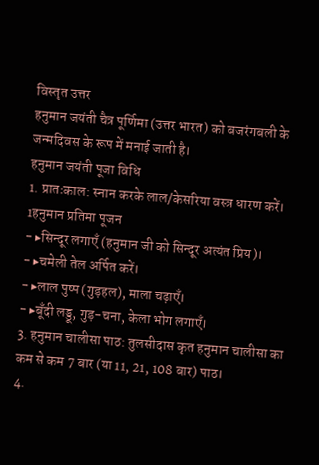विस्तृत उत्तर
हनुमान जयंती चैत्र पूर्णिमा (उत्तर भारत) को बजरंगबली के जन्मदिवस के रूप में मनाई जाती है।
हनुमान जयंती पूजा विधि
1. प्रातःकाल: स्नान करके लाल/केसरिया वस्त्र धारण करें।
1हनुमान प्रतिमा पूजन
- ▸सिन्दूर लगाएँ (हनुमान जी को सिन्दूर अत्यंत प्रिय)।
- ▸चमेली तेल अर्पित करें।
- ▸लाल पुष्प (गुड़हल), माला चढ़ाएँ।
- ▸बूँदी लड्डू, गुड़-चना, केला भोग लगाएँ।
3. हनुमान चालीसा पाठ: तुलसीदास कृत हनुमान चालीसा का कम से कम 7 बार (या 11, 21, 108 बार) पाठ।
4.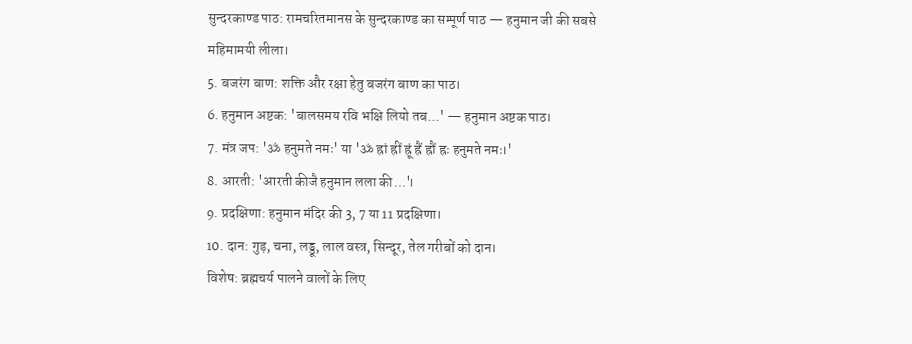सुन्दरकाण्ड पाठ: रामचरितमानस के सुन्दरकाण्ड का सम्पूर्ण पाठ — हनुमान जी की सबसे महिमामयी लीला।
5. बजरंग बाण: शक्ति और रक्षा हेतु बजरंग बाण का पाठ।
6. हनुमान अष्टक: 'बालसमय रवि भक्षि लियो तब...' — हनुमान अष्टक पाठ।
7. मंत्र जप: 'ॐ हनुमते नमः' या 'ॐ ह्रां ह्रीं ह्रूं ह्रैं ह्रौं ह्रः हनुमते नमः।'
8. आरती: 'आरती कीजै हनुमान लला की...'।
9. प्रदक्षिणा: हनुमान मंदिर की 3, 7 या 11 प्रदक्षिणा।
10. दान: गुड़, चना, लड्डू, लाल वस्त्र, सिन्दूर, तेल गरीबों को दान।
विशेष: ब्रह्मचर्य पालने वालों के लिए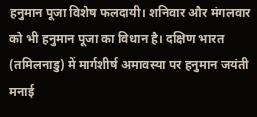हनुमान पूजा विशेष फलदायी। शनिवार और मंगलवार को भी हनुमान पूजा का विधान है। दक्षिण भारत (तमिलनाडु) में मार्गशीर्ष अमावस्या पर हनुमान जयंती मनाई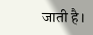जाती है।